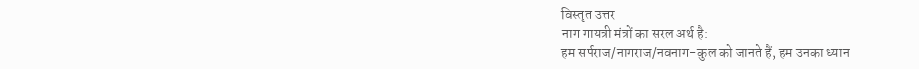विस्तृत उत्तर
नाग गायत्री मंत्रों का सरल अर्थ है:
हम सर्पराज/नागराज/नवनाग-कुल को जानते हैं, हम उनका ध्यान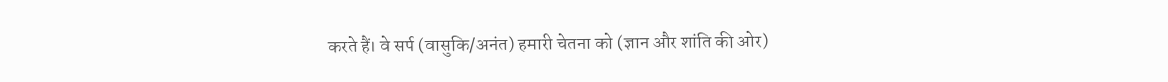करते हैं। वे सर्प (वासुकि/अनंत) हमारी चेतना को (ज्ञान और शांति की ओर)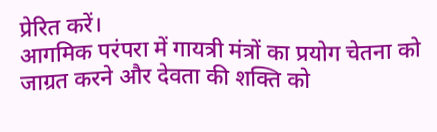प्रेरित करें।
आगमिक परंपरा में गायत्री मंत्रों का प्रयोग चेतना को जाग्रत करने और देवता की शक्ति को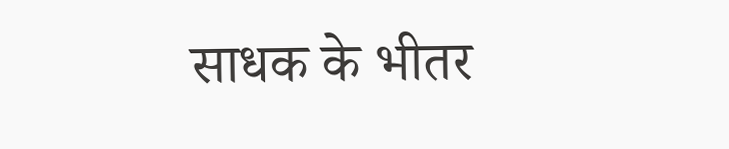साधक के भीतर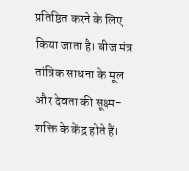प्रतिष्ठित करने के लिए किया जाता है। बीज मंत्र तांत्रिक साधना के मूल और देवता की सूक्ष्म-शक्ति के केंद्र होते हैं।